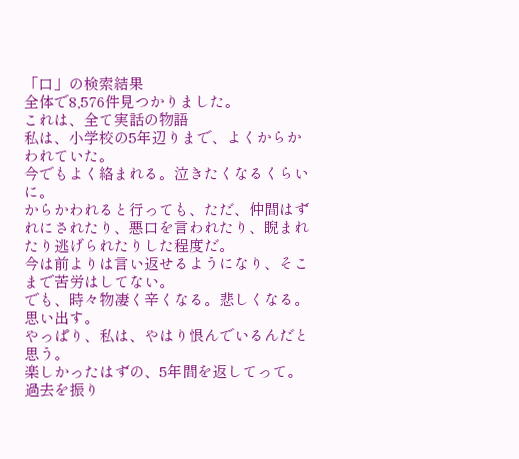「口」の検索結果
全体で8,576件見つかりました。
これは、全て実話の物語
私は、小学校の5年辺りまで、よくからかわれていた。
今でもよく絡まれる。泣きたくなるくらいに。
からかわれると行っても、ただ、仲間はずれにされたり、悪口を言われたり、睨まれたり逃げられたりした程度だ。
今は前よりは言い返せるようになり、そこまで苦労はしてない。
でも、時々物凄く辛くなる。悲しくなる。思い出す。
やっぱり、私は、やはり恨んでいるんだと思う。
楽しかったはずの、5年間を返してって。
過去を振り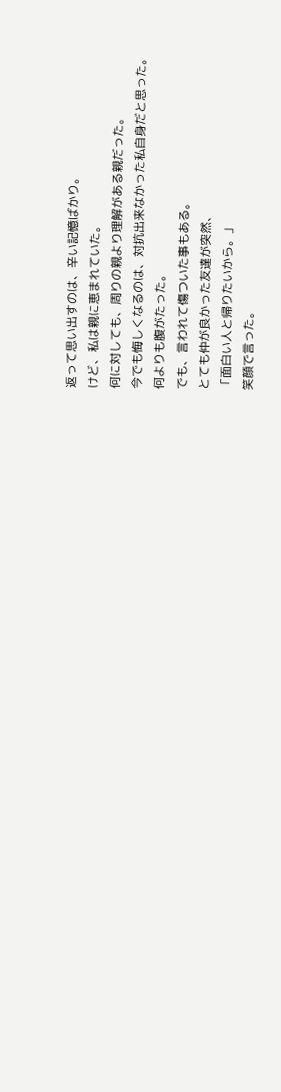返って思い出すのは、辛い記憶ばかり。
けど、私は親に恵まれていた。
何に対しても、周りの親より理解がある親だった。
今でも悔しくなるのは、対抗出来なかった私自身だと思った。
何よりも腹がたった。
でも、言われて傷ついた事もある。
とても仲が良かった友達が突然、
「面白い人と帰りたいから。」
笑顔で言った。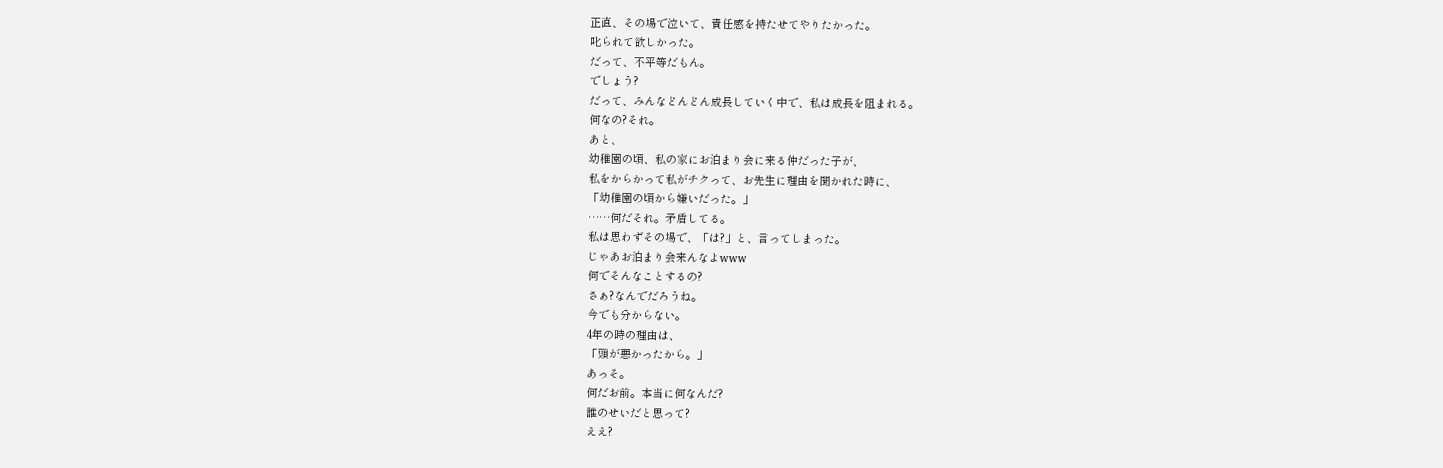正直、その場で泣いて、責任感を持たせてやりたかった。
叱られて欲しかった。
だって、不平等だもん。
でしょう?
だって、みんなどんどん成長していく中で、私は成長を阻まれる。
何なの?それ。
あと、
幼稚園の頃、私の家にお泊まり会に来る仲だった子が、
私をからかって私がチクって、お先生に理由を聞かれた時に、
「幼稚園の頃から嫌いだった。」
……何だそれ。矛盾してる。
私は思わずその場で、「は?」と、言ってしまった。
じゃあお泊まり会来んなよwww
何でそんなことするの?
さぁ?なんでだろうね。
今でも分からない。
4年の時の理由は、
「頭が悪かったから。」
あっそ。
何だお前。本当に何なんだ?
誰のせいだと思って?
ええ?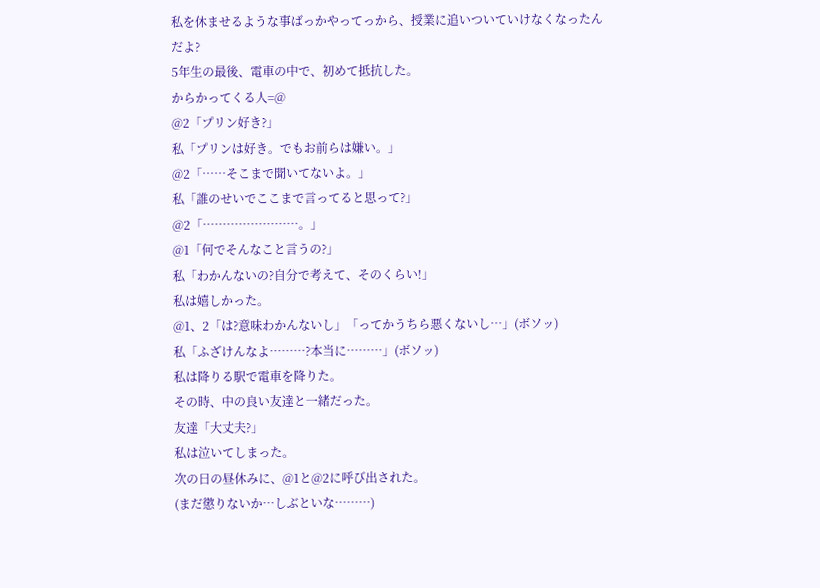私を休ませるような事ばっかやってっから、授業に追いついていけなくなったんだよ?
5年生の最後、電車の中で、初めて抵抗した。
からかってくる人=@
@2「プリン好き?」
私「プリンは好き。でもお前らは嫌い。」
@2「……そこまで聞いてないよ。」
私「誰のせいでここまで言ってると思って?」
@2「……………………。」
@1「何でそんなこと言うの?」
私「わかんないの?自分で考えて、そのくらい!」
私は嬉しかった。
@1、2「は?意味わかんないし」「ってかうちら悪くないし…」(ボソッ)
私「ふざけんなよ………?本当に………」(ボソッ)
私は降りる駅で電車を降りた。
その時、中の良い友達と一緒だった。
友達「大丈夫?」
私は泣いてしまった。
次の日の昼休みに、@1と@2に呼び出された。
(まだ懲りないか…しぶといな………)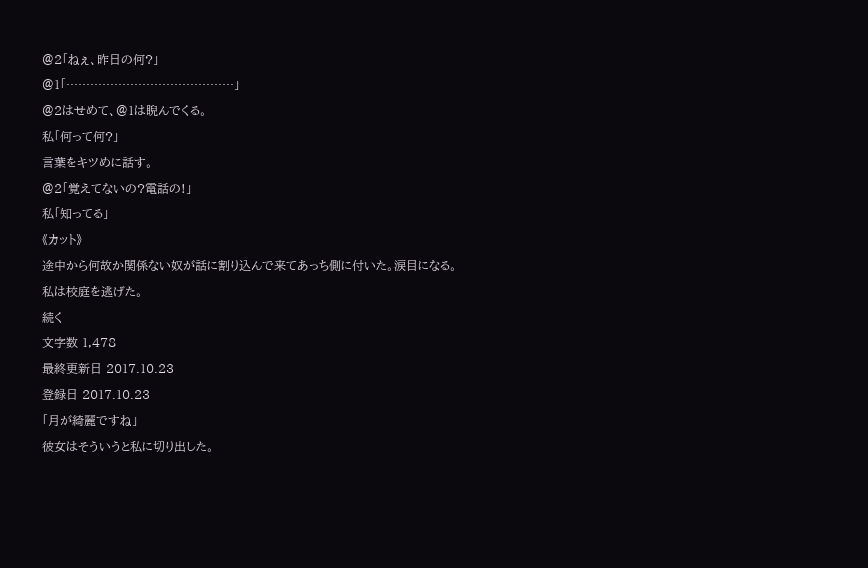@2「ねぇ、昨日の何?」
@1「……………………………………」
@2はせめて、@1は睨んでくる。
私「何って何?」
言葉をキツめに話す。
@2「覚えてないの?電話の!」
私「知ってる」
《カット》
途中から何故か関係ない奴が話に割り込んで来てあっち側に付いた。涙目になる。
私は校庭を逃げた。
続く
文字数 1,478
最終更新日 2017.10.23
登録日 2017.10.23
「月が綺麗ですね」
彼女はそういうと私に切り出した。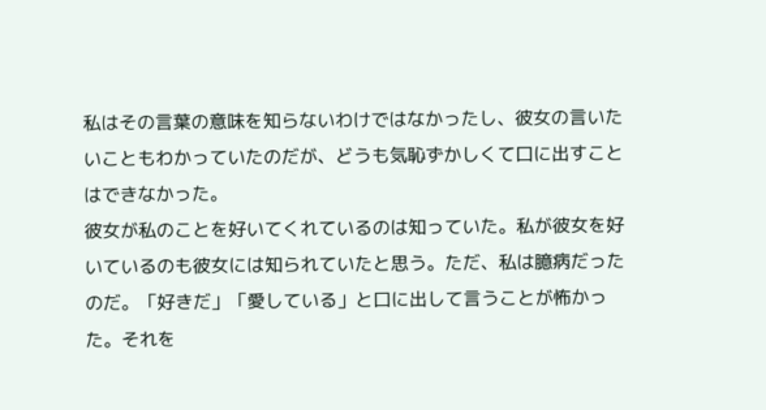私はその言葉の意味を知らないわけではなかったし、彼女の言いたいこともわかっていたのだが、どうも気恥ずかしくて口に出すことはできなかった。
彼女が私のことを好いてくれているのは知っていた。私が彼女を好いているのも彼女には知られていたと思う。ただ、私は臆病だったのだ。「好きだ」「愛している」と口に出して言うことが怖かった。それを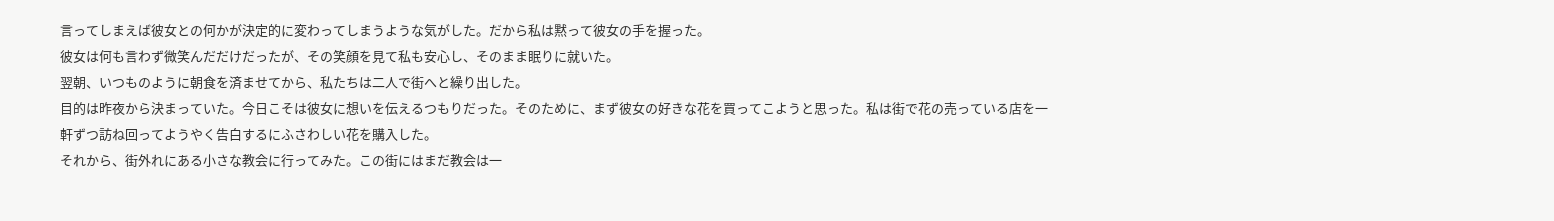言ってしまえば彼女との何かが決定的に変わってしまうような気がした。だから私は黙って彼女の手を握った。
彼女は何も言わず微笑んだだけだったが、その笑顔を見て私も安心し、そのまま眠りに就いた。
翌朝、いつものように朝食を済ませてから、私たちは二人で街へと繰り出した。
目的は昨夜から決まっていた。今日こそは彼女に想いを伝えるつもりだった。そのために、まず彼女の好きな花を買ってこようと思った。私は街で花の売っている店を一軒ずつ訪ね回ってようやく告白するにふさわしい花を購入した。
それから、街外れにある小さな教会に行ってみた。この街にはまだ教会は一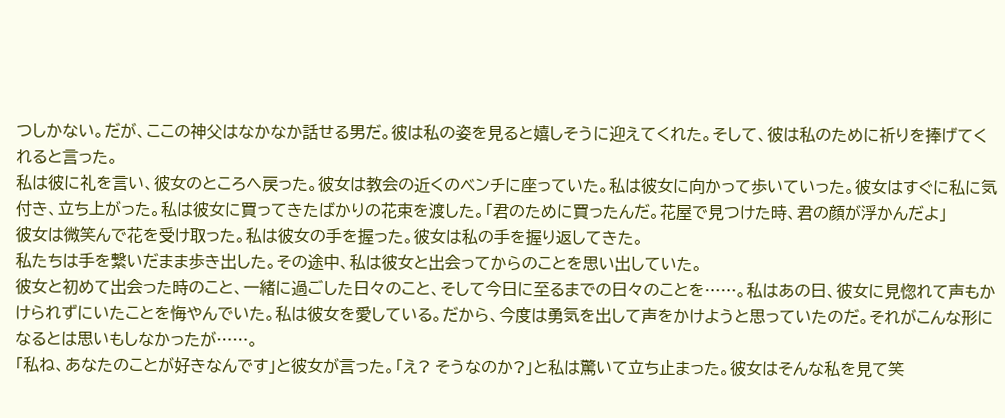つしかない。だが、ここの神父はなかなか話せる男だ。彼は私の姿を見ると嬉しそうに迎えてくれた。そして、彼は私のために祈りを捧げてくれると言った。
私は彼に礼を言い、彼女のところへ戻った。彼女は教会の近くのベンチに座っていた。私は彼女に向かって歩いていった。彼女はすぐに私に気付き、立ち上がった。私は彼女に買ってきたばかりの花束を渡した。「君のために買ったんだ。花屋で見つけた時、君の顔が浮かんだよ」
彼女は微笑んで花を受け取った。私は彼女の手を握った。彼女は私の手を握り返してきた。
私たちは手を繋いだまま歩き出した。その途中、私は彼女と出会ってからのことを思い出していた。
彼女と初めて出会った時のこと、一緒に過ごした日々のこと、そして今日に至るまでの日々のことを……。私はあの日、彼女に見惚れて声もかけられずにいたことを悔やんでいた。私は彼女を愛している。だから、今度は勇気を出して声をかけようと思っていたのだ。それがこんな形になるとは思いもしなかったが……。
「私ね、あなたのことが好きなんです」と彼女が言った。「え? そうなのか?」と私は驚いて立ち止まった。彼女はそんな私を見て笑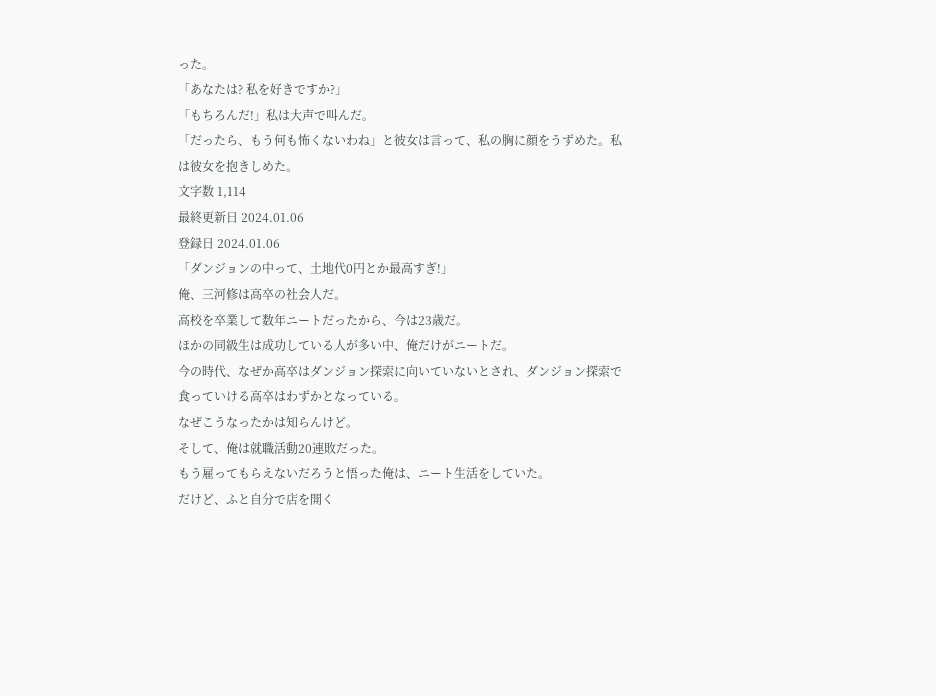った。
「あなたは? 私を好きですか?」
「もちろんだ!」私は大声で叫んだ。
「だったら、もう何も怖くないわね」と彼女は言って、私の胸に顔をうずめた。私は彼女を抱きしめた。
文字数 1,114
最終更新日 2024.01.06
登録日 2024.01.06
「ダンジョンの中って、土地代0円とか最高すぎ!」
俺、三河修は高卒の社会人だ。
高校を卒業して数年ニートだったから、今は23歳だ。
ほかの同級生は成功している人が多い中、俺だけがニートだ。
今の時代、なぜか高卒はダンジョン探索に向いていないとされ、ダンジョン探索で食っていける高卒はわずかとなっている。
なぜこうなったかは知らんけど。
そして、俺は就職活動20連敗だった。
もう雇ってもらえないだろうと悟った俺は、ニート生活をしていた。
だけど、ふと自分で店を開く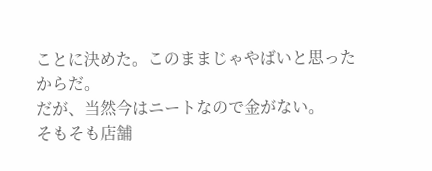ことに決めた。このままじゃやばいと思ったからだ。
だが、当然今はニートなので金がない。
そもそも店舗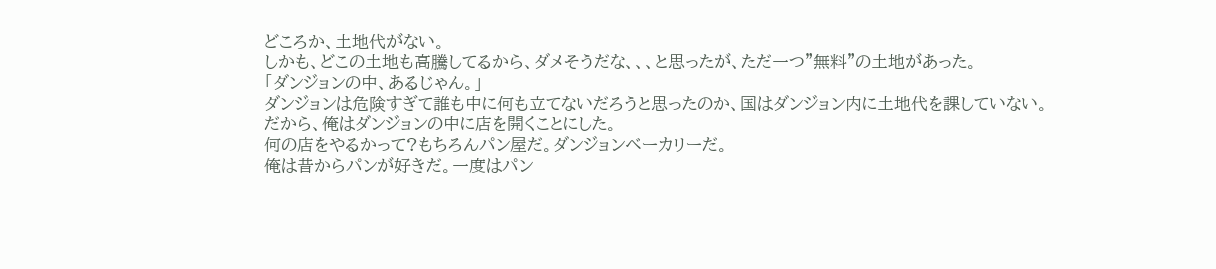どころか、土地代がない。
しかも、どこの土地も高騰してるから、ダメそうだな、、、と思ったが、ただ一つ"無料"の土地があった。
「ダンジョンの中、あるじゃん。」
ダンジョンは危険すぎて誰も中に何も立てないだろうと思ったのか、国はダンジョン内に土地代を課していない。
だから、俺はダンジョンの中に店を開くことにした。
何の店をやるかって?もちろんパン屋だ。ダンジョンベーカリーだ。
俺は昔からパンが好きだ。一度はパン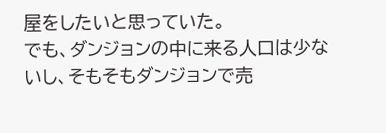屋をしたいと思っていた。
でも、ダンジョンの中に来る人口は少ないし、そもそもダンジョンで売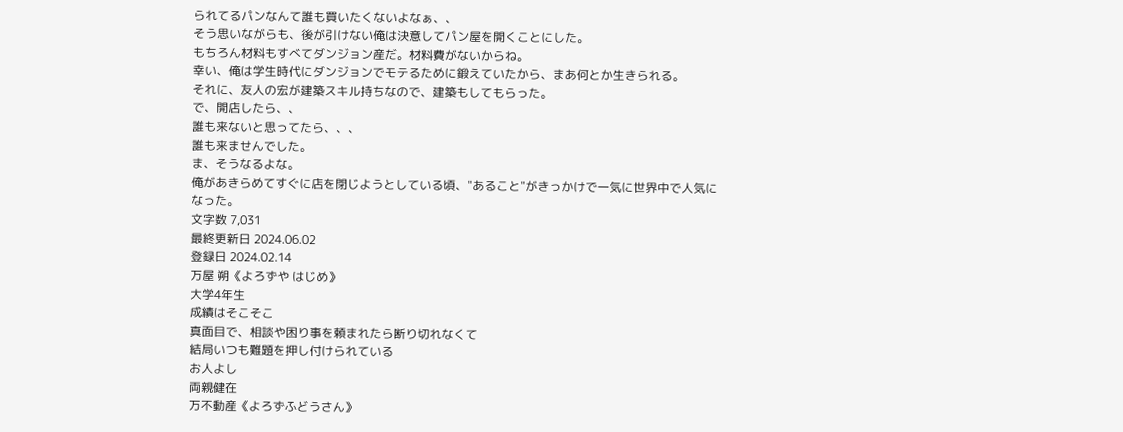られてるパンなんて誰も買いたくないよなぁ、、
そう思いながらも、後が引けない俺は決意してパン屋を開くことにした。
もちろん材料もすべてダンジョン産だ。材料費がないからね。
幸い、俺は学生時代にダンジョンでモテるために鍛えていたから、まあ何とか生きられる。
それに、友人の宏が建築スキル持ちなので、建築もしてもらった。
で、開店したら、、
誰も来ないと思ってたら、、、
誰も来ませんでした。
ま、そうなるよな。
俺があきらめてすぐに店を閉じようとしている頃、"あること"がきっかけで一気に世界中で人気になった。
文字数 7,031
最終更新日 2024.06.02
登録日 2024.02.14
万屋 朔《よろずや はじめ》
大学4年生
成績はそこそこ
真面目で、相談や困り事を頼まれたら断り切れなくて
結局いつも難題を押し付けられている
お人よし
両親健在
万不動産《よろずふどうさん》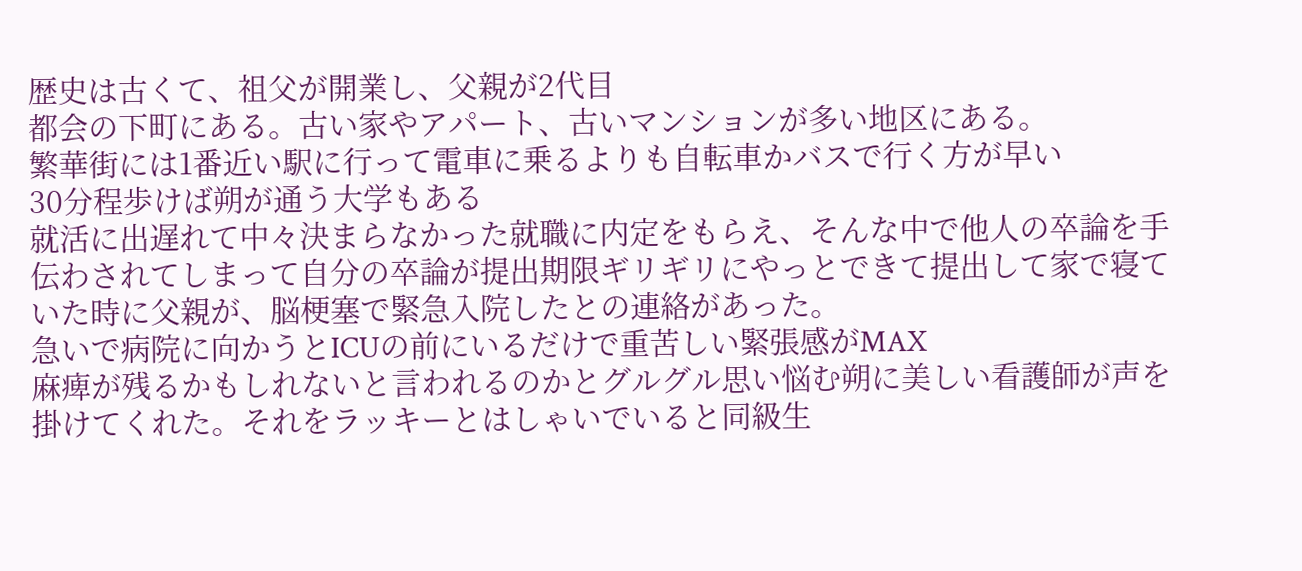歴史は古くて、祖父が開業し、父親が2代目
都会の下町にある。古い家やアパート、古いマンションが多い地区にある。
繁華街には1番近い駅に行って電車に乗るよりも自転車かバスで行く方が早い
30分程歩けば朔が通う大学もある
就活に出遅れて中々決まらなかった就職に内定をもらえ、そんな中で他人の卒論を手伝わされてしまって自分の卒論が提出期限ギリギリにやっとできて提出して家で寝ていた時に父親が、脳梗塞で緊急入院したとの連絡があった。
急いで病院に向かうとICUの前にいるだけで重苦しい緊張感がMAX
麻痺が残るかもしれないと言われるのかとグルグル思い悩む朔に美しい看護師が声を掛けてくれた。それをラッキーとはしゃいでいると同級生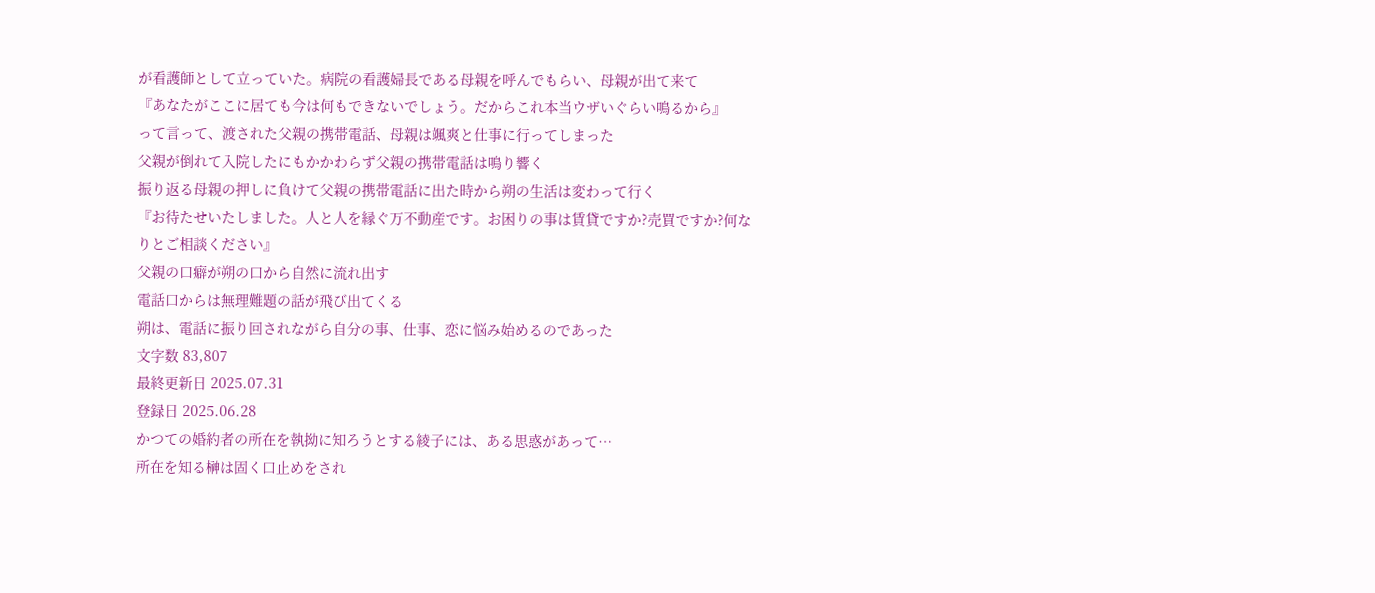が看護師として立っていた。病院の看護婦長である母親を呼んでもらい、母親が出て来て
『あなたがここに居ても今は何もできないでしょう。だからこれ本当ウザいぐらい鳴るから』
って言って、渡された父親の携帯電話、母親は颯爽と仕事に行ってしまった
父親が倒れて入院したにもかかわらず父親の携帯電話は鳴り響く
振り返る母親の押しに負けて父親の携帯電話に出た時から朔の生活は変わって行く
『お待たせいたしました。人と人を縁ぐ万不動産です。お困りの事は賃貸ですか?売買ですか?何なりとご相談ください』
父親の口癖が朔の口から自然に流れ出す
電話口からは無理難題の話が飛び出てくる
朔は、電話に振り回されながら自分の事、仕事、恋に悩み始めるのであった
文字数 83,807
最終更新日 2025.07.31
登録日 2025.06.28
かつての婚約者の所在を執拗に知ろうとする綾子には、ある思惑があって…
所在を知る榊は固く口止めをされ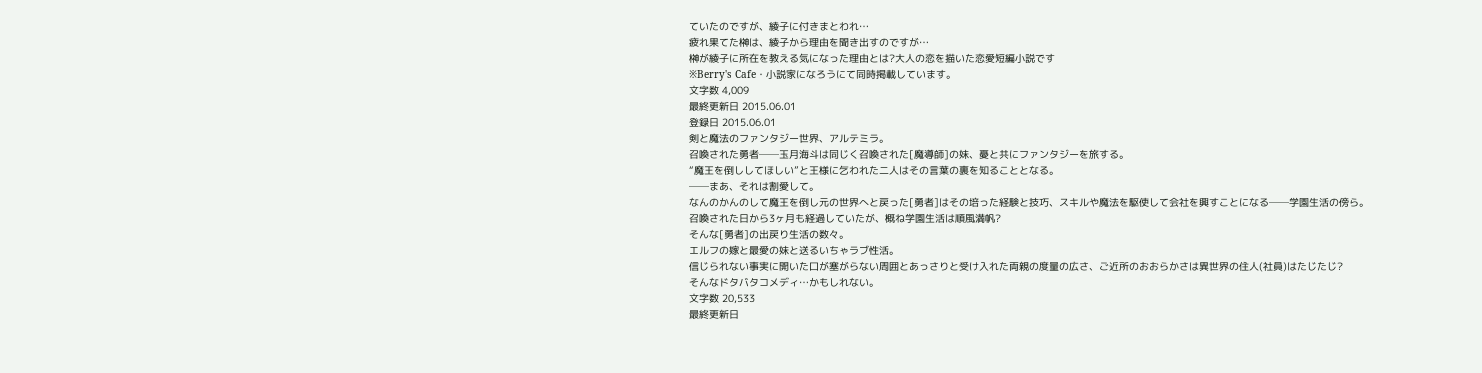ていたのですが、綾子に付きまとわれ…
疲れ果てた榊は、綾子から理由を聞き出すのですが…
榊が綾子に所在を教える気になった理由とは?大人の恋を描いた恋愛短編小説です
※Berry's Cafe・小説家になろうにて同時掲載しています。
文字数 4,009
最終更新日 2015.06.01
登録日 2015.06.01
剣と魔法のファンタジー世界、アルテミラ。
召喚された勇者──玉月海斗は同じく召喚された[魔導師]の妹、憂と共にファンタジーを旅する。
“魔王を倒ししてほしい”と王様に乞われた二人はその言葉の裏を知ることとなる。
──まあ、それは割愛して。
なんのかんのして魔王を倒し元の世界へと戻った[勇者]はその培った経験と技巧、スキルや魔法を駆使して会社を興すことになる──学園生活の傍ら。
召喚された日から3ヶ月も経過していたが、概ね学園生活は順風満帆?
そんな[勇者]の出戻り生活の数々。
エルフの嫁と最愛の妹と送るいちゃラブ性活。
信じられない事実に開いた口が塞がらない周囲とあっさりと受け入れた両親の度量の広さ、ご近所のおおらかさは異世界の住人(社員)はたじたじ?
そんなドタバタコメディ…かもしれない。
文字数 20,533
最終更新日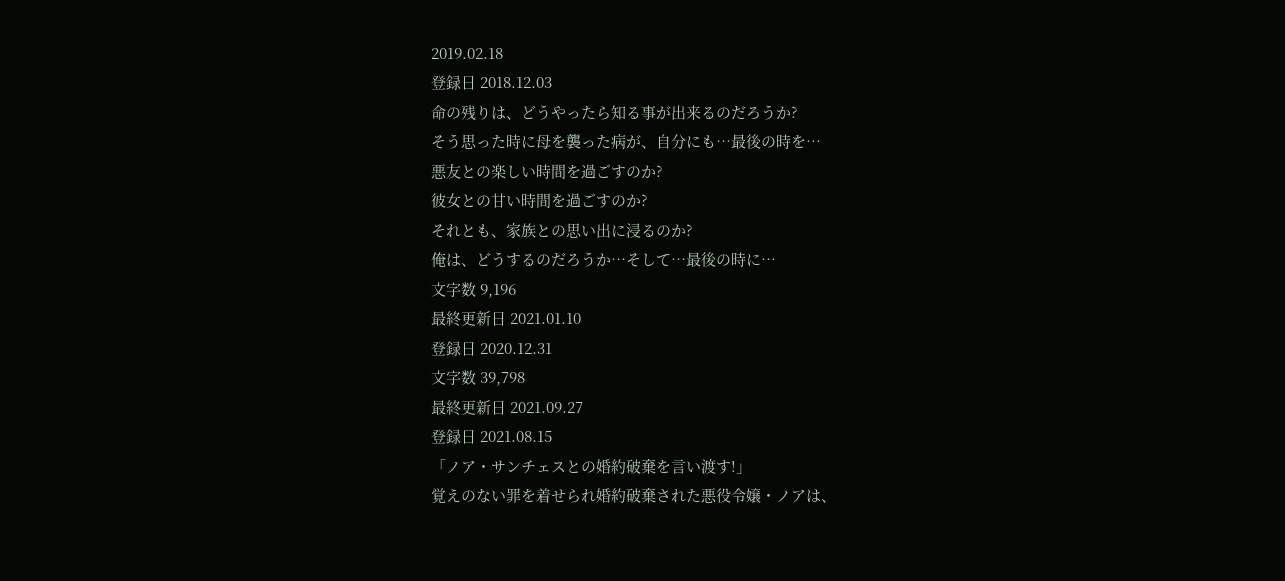2019.02.18
登録日 2018.12.03
命の残りは、どうやったら知る事が出来るのだろうか?
そう思った時に母を襲った病が、自分にも…最後の時を…
悪友との楽しい時間を過ごすのか?
彼女との甘い時間を過ごすのか?
それとも、家族との思い出に浸るのか?
俺は、どうするのだろうか…そして…最後の時に…
文字数 9,196
最終更新日 2021.01.10
登録日 2020.12.31
文字数 39,798
最終更新日 2021.09.27
登録日 2021.08.15
「ノア・サンチェスとの婚約破棄を言い渡す!」
覚えのない罪を着せられ婚約破棄された悪役令嬢・ノアは、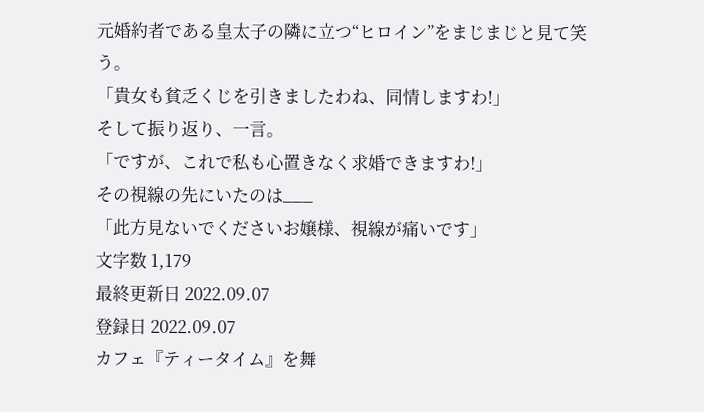元婚約者である皇太子の隣に立つ“ヒロイン”をまじまじと見て笑う。
「貴女も貧乏くじを引きましたわね、同情しますわ!」
そして振り返り、一言。
「ですが、これで私も心置きなく求婚できますわ!」
その視線の先にいたのは___
「此方見ないでくださいお嬢様、視線が痛いです」
文字数 1,179
最終更新日 2022.09.07
登録日 2022.09.07
カフェ『ティータイム』を舞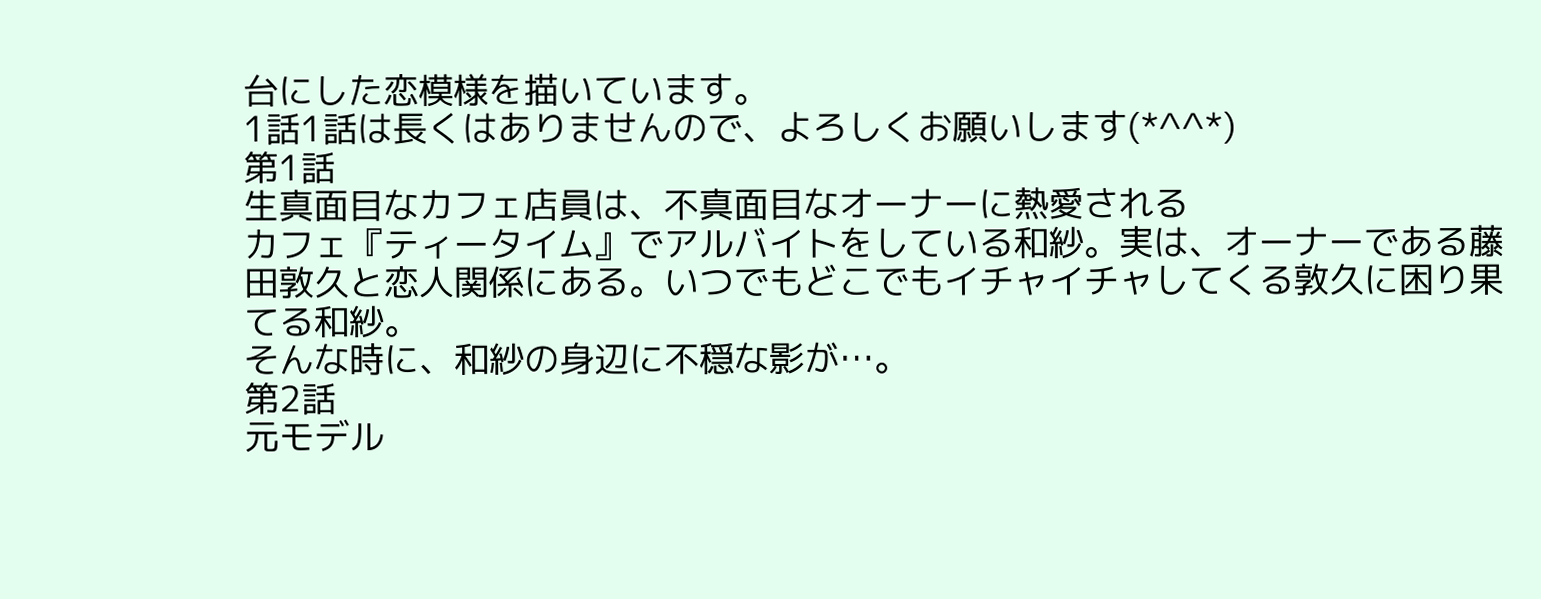台にした恋模様を描いています。
1話1話は長くはありませんので、よろしくお願いします(*^^*)
第1話
生真面目なカフェ店員は、不真面目なオーナーに熱愛される
カフェ『ティータイム』でアルバイトをしている和紗。実は、オーナーである藤田敦久と恋人関係にある。いつでもどこでもイチャイチャしてくる敦久に困り果てる和紗。
そんな時に、和紗の身辺に不穏な影が…。
第2話
元モデル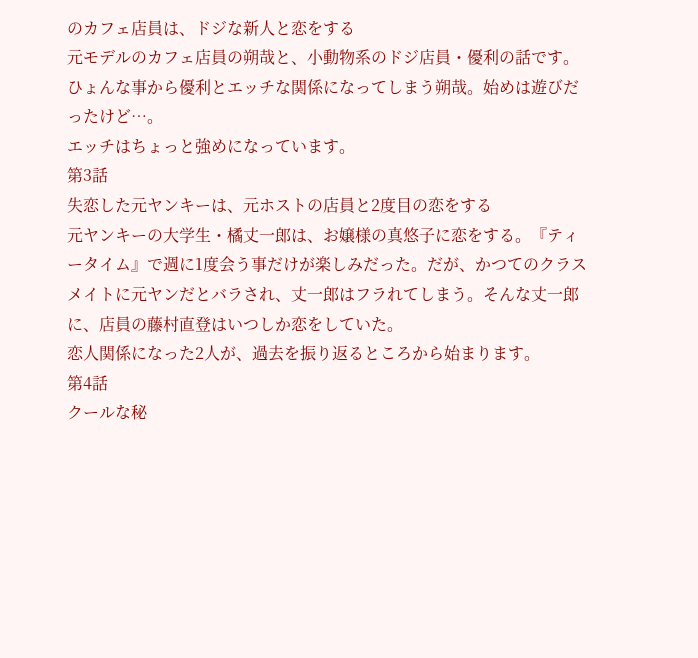のカフェ店員は、ドジな新人と恋をする
元モデルのカフェ店員の朔哉と、小動物系のドジ店員・優利の話です。
ひょんな事から優利とエッチな関係になってしまう朔哉。始めは遊びだったけど…。
エッチはちょっと強めになっています。
第3話
失恋した元ヤンキーは、元ホストの店員と2度目の恋をする
元ヤンキーの大学生・橘丈一郎は、お嬢様の真悠子に恋をする。『ティータイム』で週に1度会う事だけが楽しみだった。だが、かつてのクラスメイトに元ヤンだとバラされ、丈一郎はフラれてしまう。そんな丈一郎に、店員の藤村直登はいつしか恋をしていた。
恋人関係になった2人が、過去を振り返るところから始まります。
第4話
クールな秘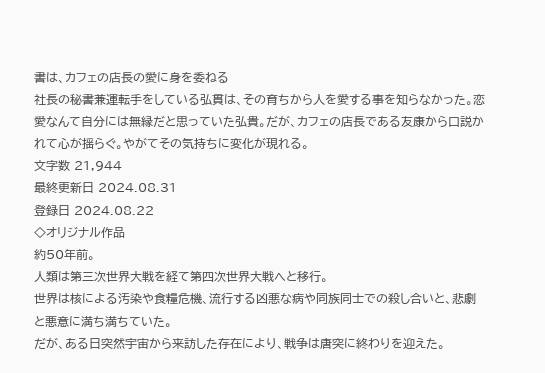書は、カフェの店長の愛に身を委ねる
社長の秘書兼運転手をしている弘貫は、その育ちから人を愛する事を知らなかった。恋愛なんて自分には無縁だと思っていた弘貴。だが、カフェの店長である友康から口説かれて心が揺らぐ。やがてその気持ちに変化が現れる。
文字数 21,944
最終更新日 2024.08.31
登録日 2024.08.22
◇オリジナル作品
約50年前。
人類は第三次世界大戦を経て第四次世界大戦へと移行。
世界は核による汚染や食糧危機、流行する凶悪な病や同族同士での殺し合いと、悲劇と悪意に満ち満ちていた。
だが、ある日突然宇宙から来訪した存在により、戦争は唐突に終わりを迎えた。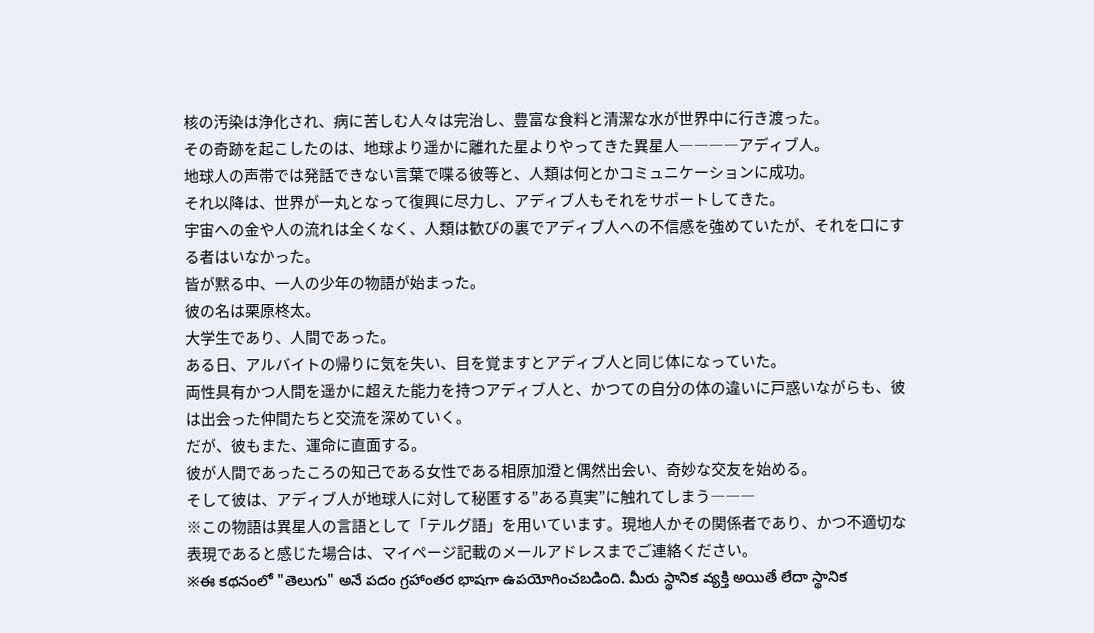核の汚染は浄化され、病に苦しむ人々は完治し、豊富な食料と清潔な水が世界中に行き渡った。
その奇跡を起こしたのは、地球より遥かに離れた星よりやってきた異星人――――アディブ人。
地球人の声帯では発話できない言葉で喋る彼等と、人類は何とかコミュニケーションに成功。
それ以降は、世界が一丸となって復興に尽力し、アディブ人もそれをサポートしてきた。
宇宙への金や人の流れは全くなく、人類は歓びの裏でアディブ人への不信感を強めていたが、それを口にする者はいなかった。
皆が黙る中、一人の少年の物語が始まった。
彼の名は栗原柊太。
大学生であり、人間であった。
ある日、アルバイトの帰りに気を失い、目を覚ますとアディブ人と同じ体になっていた。
両性具有かつ人間を遥かに超えた能力を持つアディブ人と、かつての自分の体の違いに戸惑いながらも、彼は出会った仲間たちと交流を深めていく。
だが、彼もまた、運命に直面する。
彼が人間であったころの知己である女性である相原加澄と偶然出会い、奇妙な交友を始める。
そして彼は、アディブ人が地球人に対して秘匿する”ある真実”に触れてしまう―――
※この物語は異星人の言語として「テルグ語」を用いています。現地人かその関係者であり、かつ不適切な表現であると感じた場合は、マイページ記載のメールアドレスまでご連絡ください。
※ఈ కథనంలో "తెలుగు" అనే పదం గ్రహాంతర భాషగా ఉపయోగించబడింది. మీరు స్థానిక వ్యక్తి అయితే లేదా స్థానిక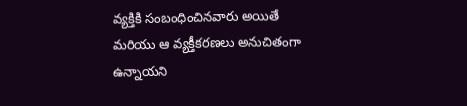వ్యక్తికి సంబంధించినవారు అయితే మరియు ఆ వ్యక్తీకరణలు అనుచితంగా ఉన్నాయని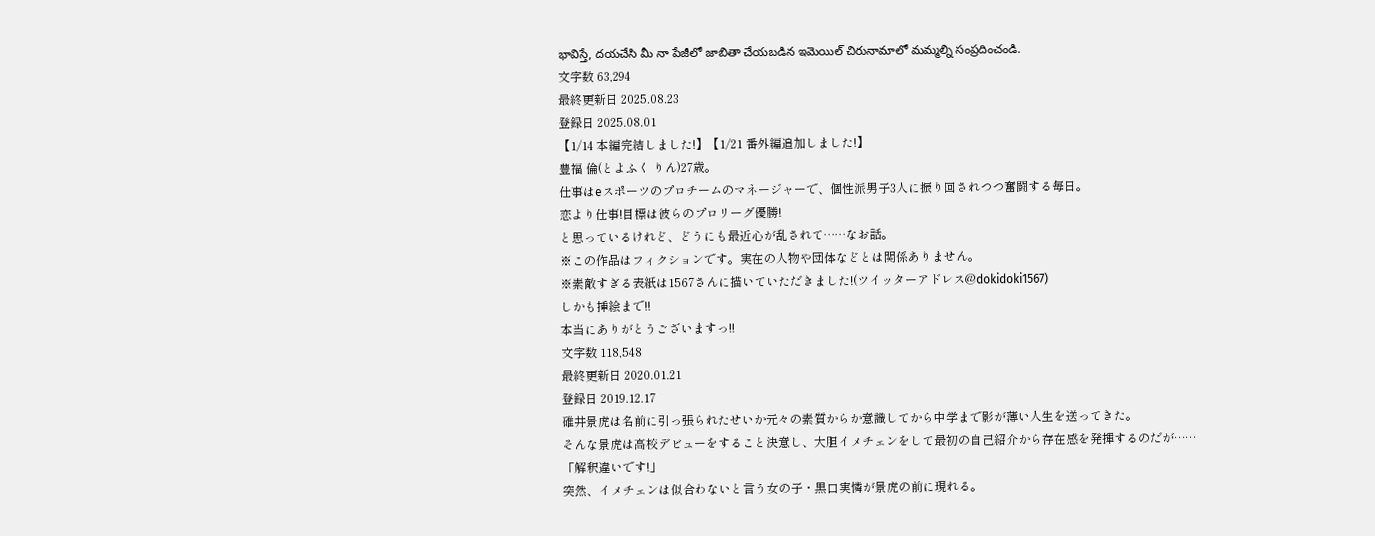భావిస్తే, దయచేసి మీ నా పేజీలో జాబితా చేయబడిన ఇమెయిల్ చిరునామాలో మమ్మల్ని సంప్రదించండి.
文字数 63,294
最終更新日 2025.08.23
登録日 2025.08.01
【1/14 本編完結しました!】【1/21 番外編追加しました!】
豊福 倫(とよふく りん)27歳。
仕事はeスポーツのプロチームのマネージャーで、個性派男子3人に振り回されつつ奮闘する毎日。
恋より仕事!目標は彼らのプロリーグ優勝!
と思っているけれど、どうにも最近心が乱されて……なお話。
※この作品はフィクションです。実在の人物や団体などとは関係ありません。
※素敵すぎる表紙は1567さんに描いていただきました!(ツイッターアドレス@dokidoki1567)
しかも挿絵まで!!
本当にありがとうございますっ!!
文字数 118,548
最終更新日 2020.01.21
登録日 2019.12.17
碓井景虎は名前に引っ張られたせいか元々の素質からか意識してから中学まで影が薄い人生を送ってきた。
そんな景虎は高校デビューをすること決意し、大胆イメチェンをして最初の自己紹介から存在感を発揮するのだが……
「解釈違いです!」
突然、イメチェンは似合わないと言う女の子・黒口実憐が景虎の前に現れる。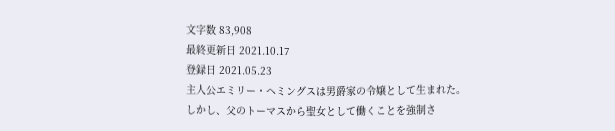文字数 83,908
最終更新日 2021.10.17
登録日 2021.05.23
主人公エミリー・ヘミングスは男爵家の令嬢として生まれた。
しかし、父のトーマスから聖女として働くことを強制さ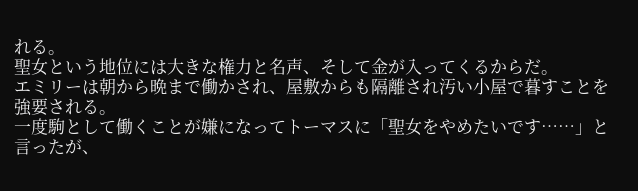れる。
聖女という地位には大きな権力と名声、そして金が入ってくるからだ。
エミリーは朝から晩まで働かされ、屋敷からも隔離され汚い小屋で暮すことを強要される。
一度駒として働くことが嫌になってトーマスに「聖女をやめたいです……」と言ったが、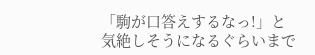「駒が口答えするなっ!」と気絶しそうになるぐらいまで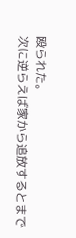殴られた。
次に逆らえば家から追放するとまで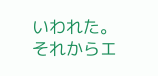いわれた。
それからエ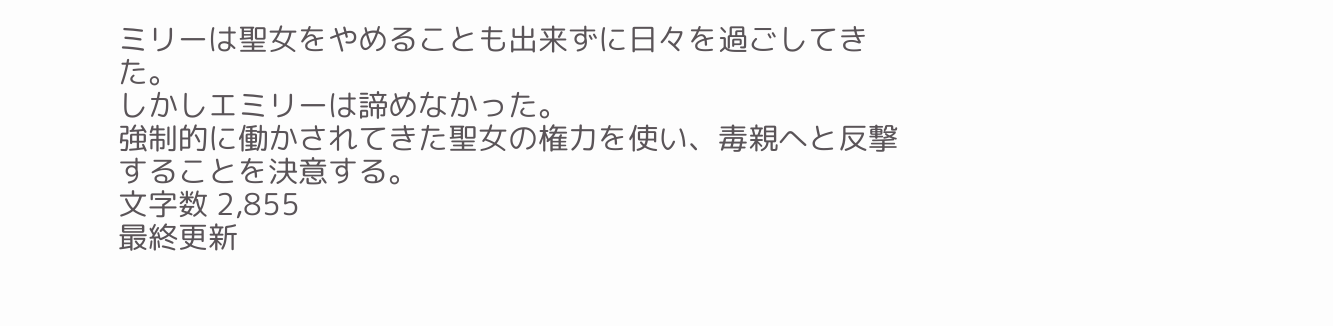ミリーは聖女をやめることも出来ずに日々を過ごしてきた。
しかしエミリーは諦めなかった。
強制的に働かされてきた聖女の権力を使い、毒親へと反撃することを決意する。
文字数 2,855
最終更新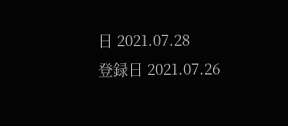日 2021.07.28
登録日 2021.07.26